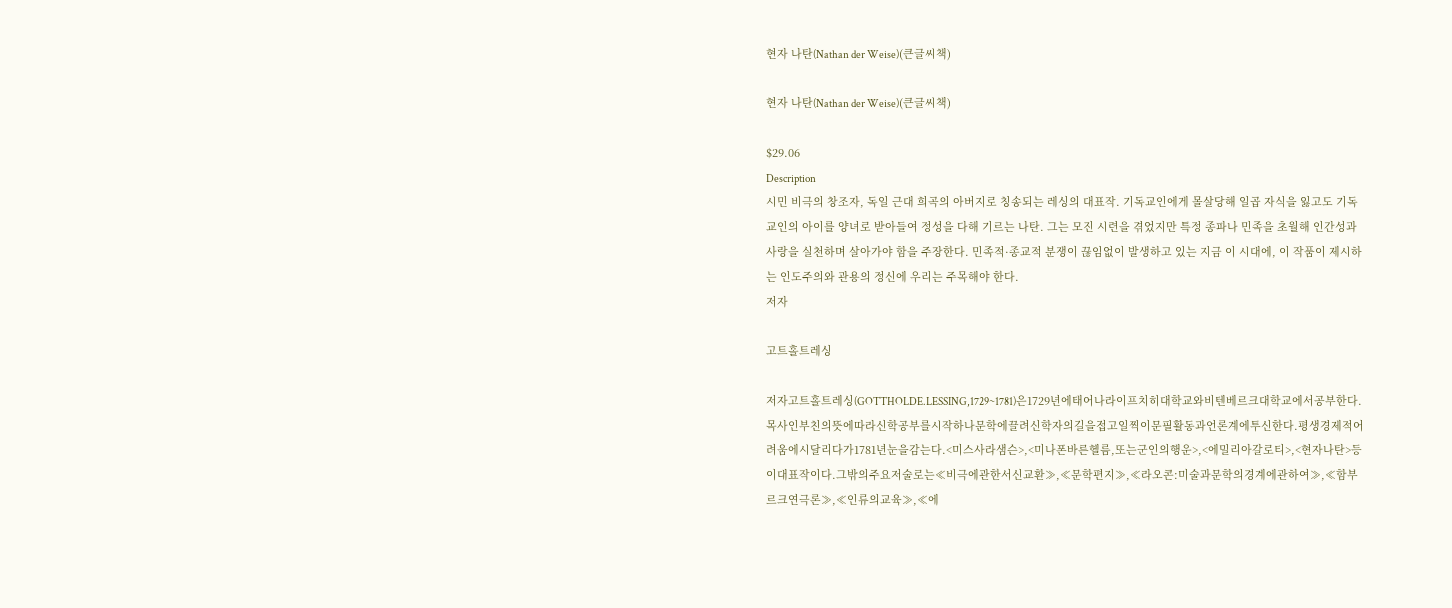현자 나탄(Nathan der Weise)(큰글씨책)

현자 나탄(Nathan der Weise)(큰글씨책)

$29.06
Description
시민 비극의 창조자, 독일 근대 희곡의 아버지로 칭송되는 레싱의 대표작. 기독교인에게 몰살당해 일곱 자식을 잃고도 기독교인의 아이를 양녀로 받아들여 정성을 다해 기르는 나탄. 그는 모진 시련을 겪었지만 특정 종파나 민족을 초월해 인간성과 사랑을 실천하며 살아가야 함을 주장한다. 민족적·종교적 분쟁이 끊임없이 발생하고 있는 지금 이 시대에, 이 작품이 제시하는 인도주의와 관용의 정신에 우리는 주목해야 한다.
저자

고트홀트레싱

저자고트홀트레싱(GOTTHOLDE.LESSING,1729~1781)은1729년에태어나라이프치히대학교와비텐베르크대학교에서공부한다.목사인부친의뜻에따라신학공부를시작하나문학에끌려신학자의길을접고일찍이문필활동과언론계에투신한다.평생경제적어려움에시달리다가1781년눈을감는다.<미스사라샘슨>,<미나폰바른헬름,또는군인의행운>,<에밀리아갈로티>,<현자나탄>등이대표작이다.그밖의주요저술로는≪비극에관한서신교환≫,≪문학편지≫,≪라오콘:미술과문학의경계에관하여≫,≪함부르크연극론≫,≪인류의교육≫,≪에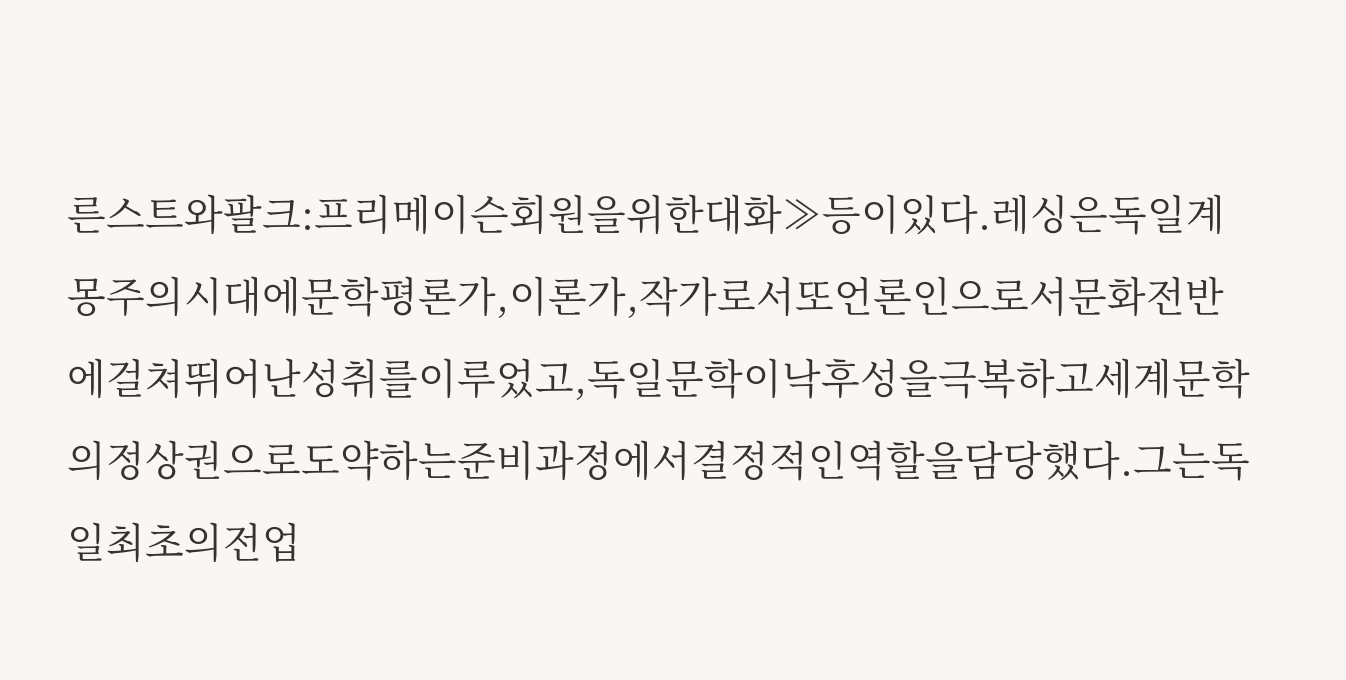른스트와팔크:프리메이슨회원을위한대화≫등이있다.레싱은독일계몽주의시대에문학평론가,이론가,작가로서또언론인으로서문화전반에걸쳐뛰어난성취를이루었고,독일문학이낙후성을극복하고세계문학의정상권으로도약하는준비과정에서결정적인역할을담당했다.그는독일최초의전업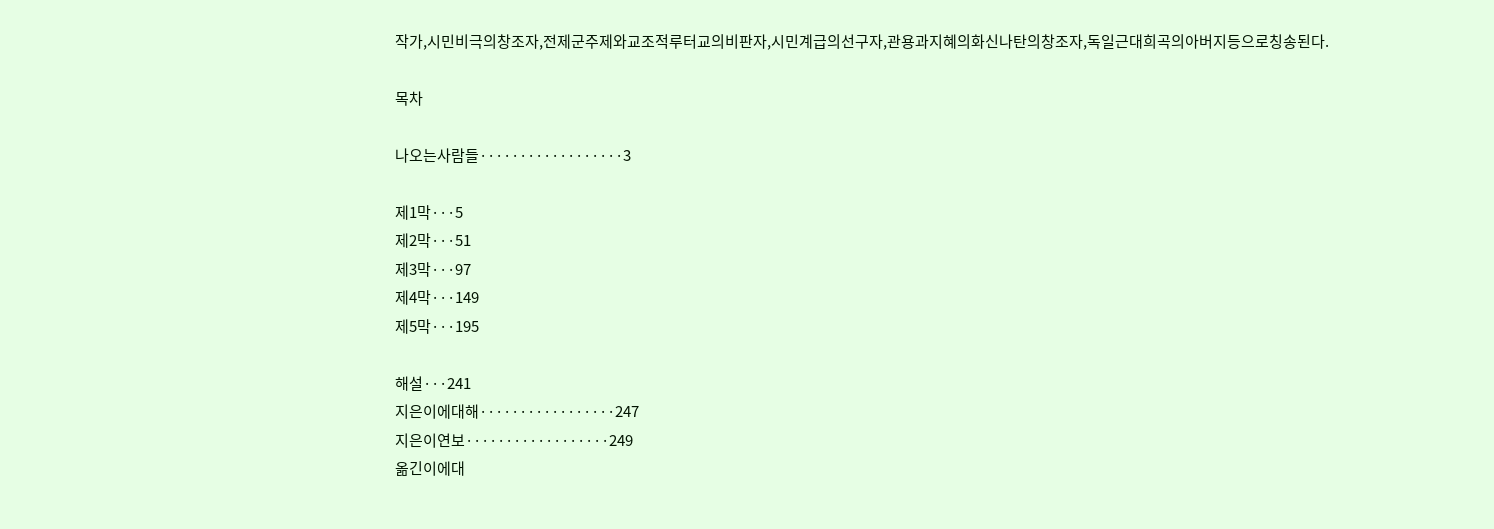작가,시민비극의창조자,전제군주제와교조적루터교의비판자,시민계급의선구자,관용과지혜의화신나탄의창조자,독일근대희곡의아버지등으로칭송된다.

목차

나오는사람들··················3

제1막···5
제2막···51
제3막···97
제4막···149
제5막···195

해설···241
지은이에대해·················247
지은이연보··················249
옮긴이에대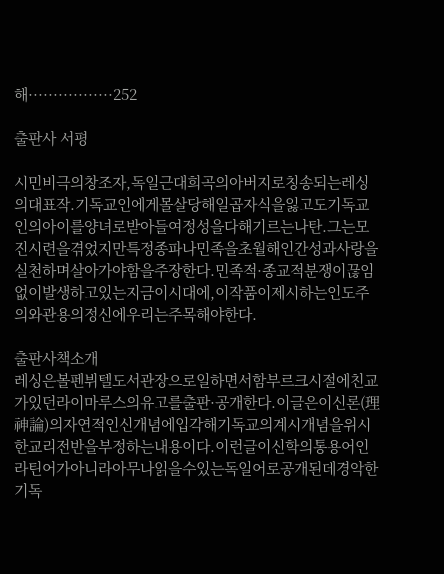해·················252

출판사 서평

시민비극의창조자,독일근대희곡의아버지로칭송되는레싱의대표작.기독교인에게몰살당해일곱자식을잃고도기독교인의아이를양녀로받아들여정성을다해기르는나탄.그는모진시련을겪었지만특정종파나민족을초월해인간성과사랑을실천하며살아가야함을주장한다.민족적·종교적분쟁이끊임없이발생하고있는지금이시대에,이작품이제시하는인도주의와관용의정신에우리는주목해야한다.

출판사책소개
레싱은볼펜뷔텔도서관장으로일하면서함부르크시절에친교가있던라이마루스의유고를출판·공개한다.이글은이신론(理神論)의자연적인신개념에입각해기독교의계시개념을위시한교리전반을부정하는내용이다.이런글이신학의통용어인라틴어가아니라아무나읽을수있는독일어로공개된데경악한기독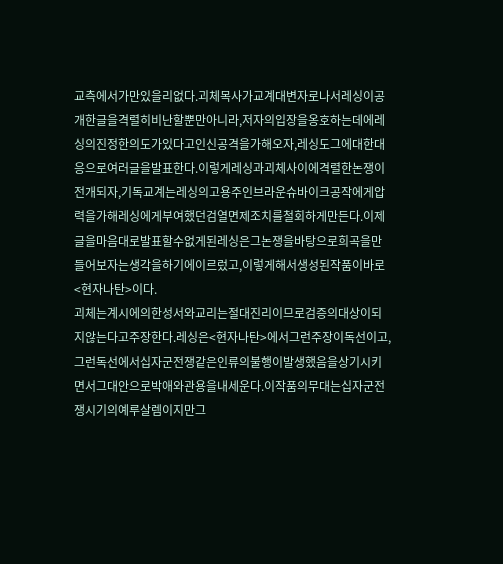교측에서가만있을리없다.괴체목사가교계대변자로나서레싱이공개한글을격렬히비난할뿐만아니라,저자의입장을옹호하는데에레싱의진정한의도가있다고인신공격을가해오자,레싱도그에대한대응으로여러글을발표한다.이렇게레싱과괴체사이에격렬한논쟁이전개되자,기독교계는레싱의고용주인브라운슈바이크공작에게압력을가해레싱에게부여했던검열면제조치를철회하게만든다.이제글을마음대로발표할수없게된레싱은그논쟁을바탕으로희곡을만들어보자는생각을하기에이르렀고,이렇게해서생성된작품이바로<현자나탄>이다.
괴체는계시에의한성서와교리는절대진리이므로검증의대상이되지않는다고주장한다.레싱은<현자나탄>에서그런주장이독선이고,그런독선에서십자군전쟁같은인류의불행이발생했음을상기시키면서그대안으로박애와관용을내세운다.이작품의무대는십자군전쟁시기의예루살렘이지만그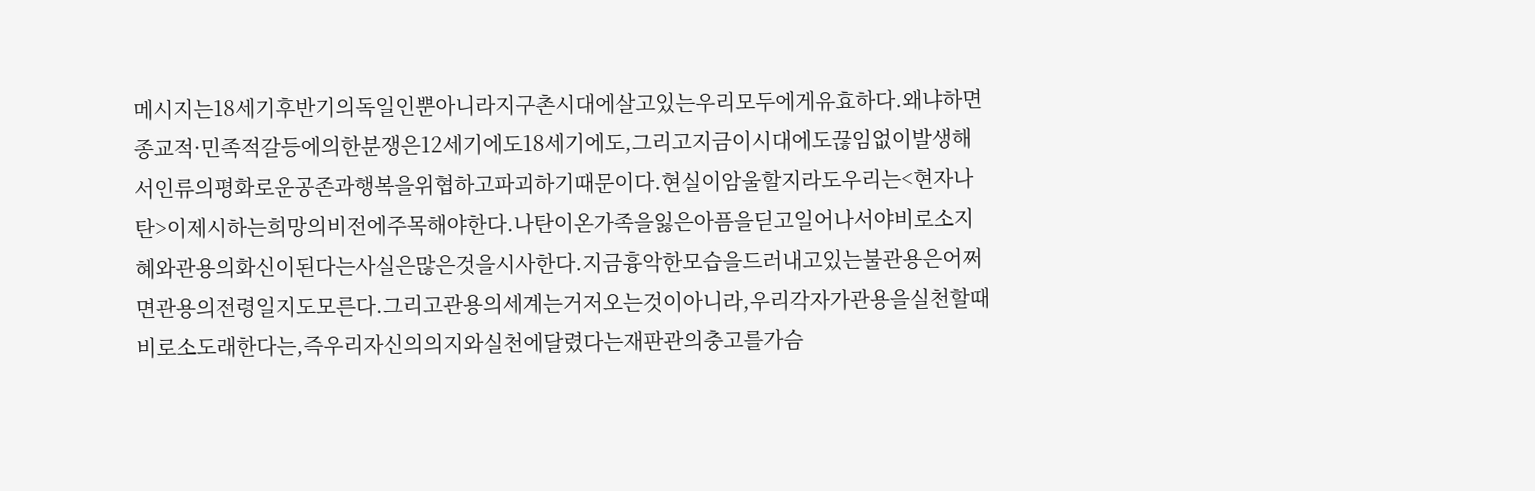메시지는18세기후반기의독일인뿐아니라지구촌시대에살고있는우리모두에게유효하다.왜냐하면종교적·민족적갈등에의한분쟁은12세기에도18세기에도,그리고지금이시대에도끊임없이발생해서인류의평화로운공존과행복을위협하고파괴하기때문이다.현실이암울할지라도우리는<현자나탄>이제시하는희망의비전에주목해야한다.나탄이온가족을잃은아픔을딛고일어나서야비로소지혜와관용의화신이된다는사실은많은것을시사한다.지금흉악한모습을드러내고있는불관용은어쩌면관용의전령일지도모른다.그리고관용의세계는거저오는것이아니라,우리각자가관용을실천할때비로소도래한다는,즉우리자신의의지와실천에달렸다는재판관의충고를가슴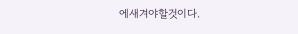에새겨야할것이다.